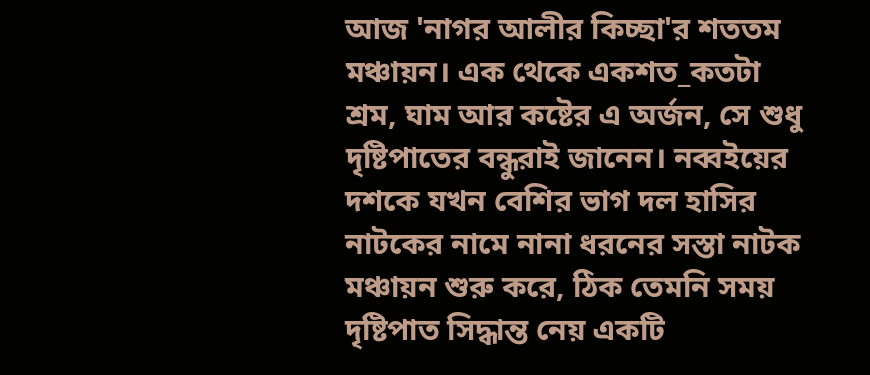আজ 'নাগর আলীর কিচ্ছা'র শততম মঞ্চায়ন। এক থেকে একশত_কতটা শ্রম, ঘাম আর কষ্টের এ অর্জন, সে শুধু দৃষ্টিপাতের বন্ধুরাই জানেন। নব্বইয়ের দশকে যখন বেশির ভাগ দল হাসির নাটকের নামে নানা ধরনের সস্তা নাটক মঞ্চায়ন শুরু করে, ঠিক তেমনি সময় দৃষ্টিপাত সিদ্ধান্ত নেয় একটি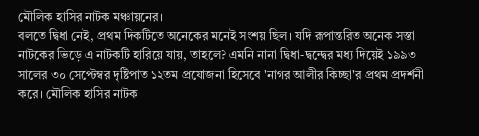মৌলিক হাসির নাটক মঞ্চায়নের।
বলতে দ্বিধা নেই, প্রথম দিকটিতে অনেকের মনেই সংশয় ছিল। যদি রূপান্তরিত অনেক সস্তা নাটকের ভিড়ে এ নাটকটি হারিয়ে যায়, তাহলে? এমনি নানা দ্বিধা-দ্বন্দ্বের মধ্য দিয়েই ১৯৯৩ সালের ৩০ সেপ্টেম্বর দৃষ্টিপাত ১২তম প্রযোজনা হিসেবে 'নাগর আলীর কিচ্ছা'র প্রথম প্রদর্শনী করে। মৌলিক হাসির নাটক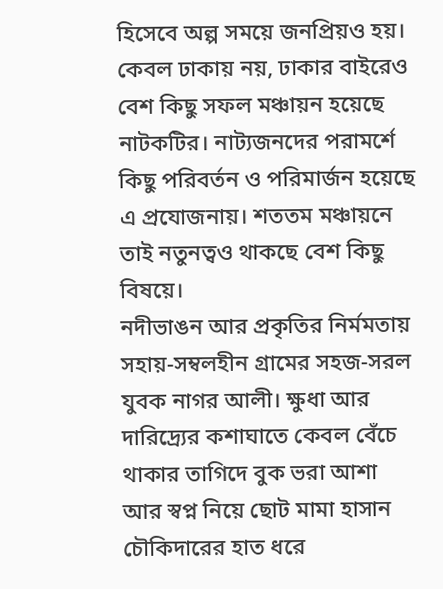হিসেবে অল্প সময়ে জনপ্রিয়ও হয়। কেবল ঢাকায় নয়, ঢাকার বাইরেও বেশ কিছু সফল মঞ্চায়ন হয়েছে নাটকটির। নাট্যজনদের পরামর্শে কিছু পরিবর্তন ও পরিমার্জন হয়েছে এ প্রযোজনায়। শততম মঞ্চায়নে তাই নতুনত্বও থাকছে বেশ কিছু বিষয়ে।
নদীভাঙন আর প্রকৃতির নির্মমতায় সহায়-সম্বলহীন গ্রামের সহজ-সরল যুবক নাগর আলী। ক্ষুধা আর দারিদ্র্যের কশাঘাতে কেবল বেঁচে থাকার তাগিদে বুক ভরা আশা আর স্বপ্ন নিয়ে ছোট মামা হাসান চৌকিদারের হাত ধরে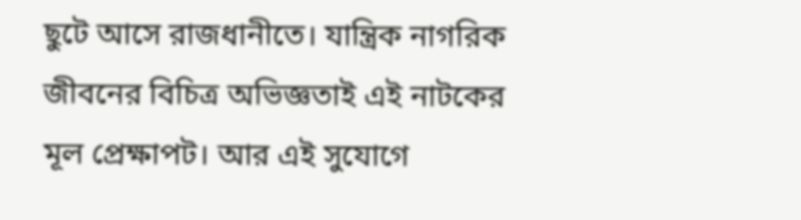ছুটে আসে রাজধানীতে। যান্ত্রিক নাগরিক জীবনের বিচিত্র অভিজ্ঞতাই এই নাটকের মূল প্রেক্ষাপট। আর এই সুযোগে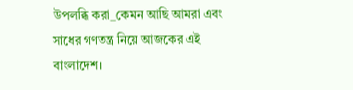উপলব্ধি করা_কেমন আছি আমরা এবং সাধের গণতন্ত্র নিয়ে আজকের এই বাংলাদেশ।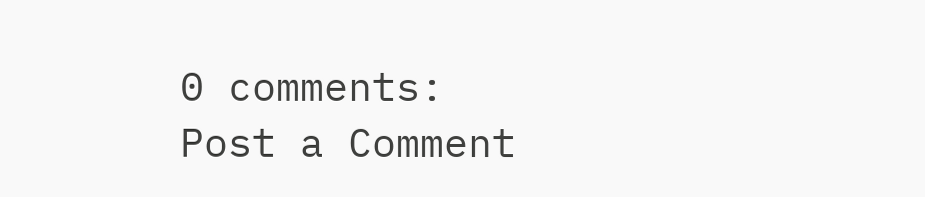0 comments:
Post a Comment